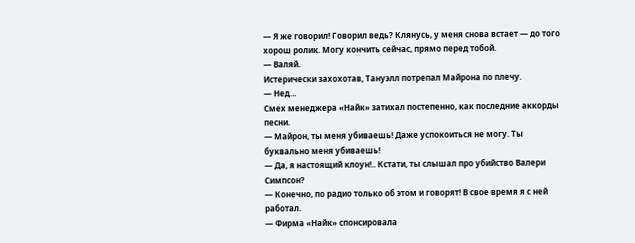— Я же говорил! Говорил ведь? Клянусь, у меня снова встает — до того хорош ролик. Могу кончить сейчас, прямо перед тобой.
— Валяй.
Истерически захохотав, Тануэлл потрепал Майрона по плечу.
— Нед…
Смех менеджера «Найк» затихал постепенно, как последние аккорды песни.
— Майрон, ты меня убиваешь! Даже успокоиться не могу. Ты буквально меня убиваешь!
— Да, я настоящий клоун!.. Кстати, ты слышал про убийство Валери Симпсон?
— Конечно, по радио только об этом и говорят! В свое время я с ней работал.
— Фирма «Найк» спонсировала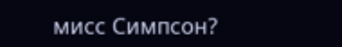мисс Симпсон?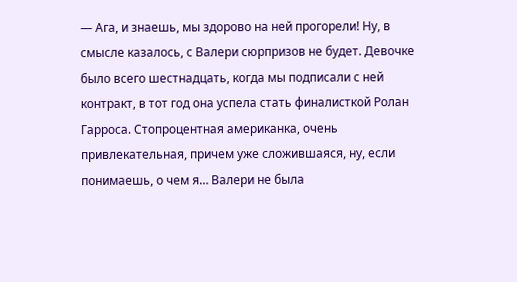— Ага, и знаешь, мы здорово на ней прогорели! Ну, в смысле казалось, с Валери сюрпризов не будет. Девочке было всего шестнадцать, когда мы подписали с ней контракт, в тот год она успела стать финалисткой Ролан Гарроса. Стопроцентная американка, очень привлекательная, причем уже сложившаяся, ну, если понимаешь, о чем я… Валери не была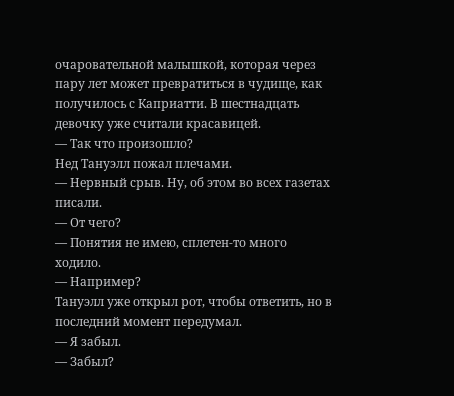очаровательной малышкой, которая через пару лет может превратиться в чудище, как получилось с Каприатти. В шестнадцать девочку уже считали красавицей.
— Так что произошло?
Нед Тануэлл пожал плечами.
— Нервный срыв. Ну, об этом во всех газетах писали.
— От чего?
— Понятия не имею, сплетен-то много ходило.
— Например?
Тануэлл уже открыл рот, чтобы ответить, но в последний момент передумал.
— Я забыл.
— Забыл?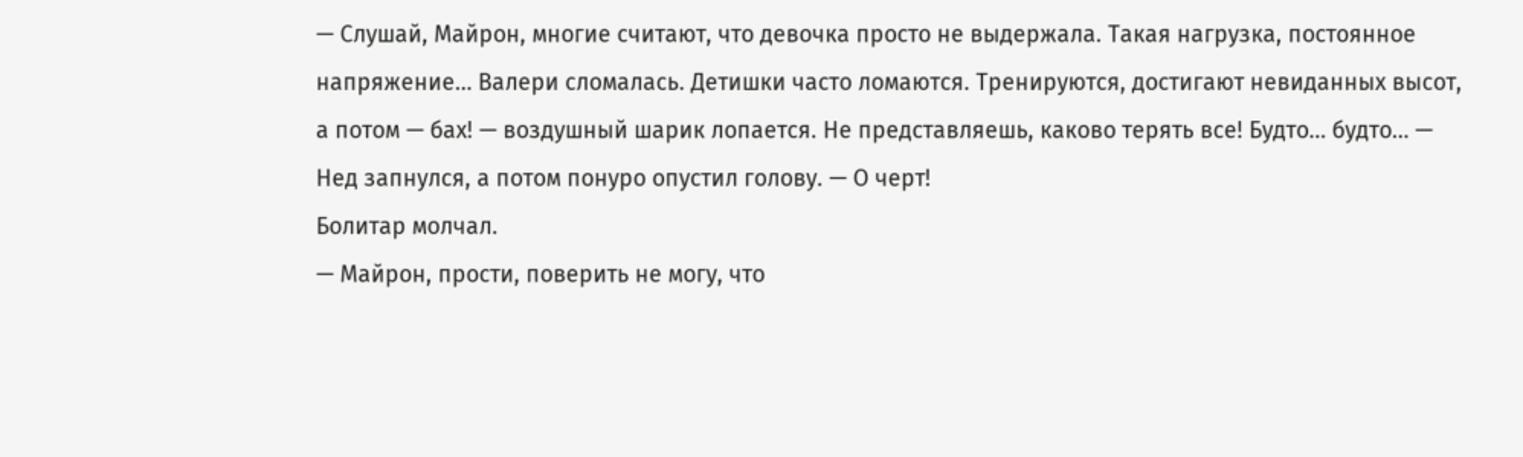— Слушай, Майрон, многие считают, что девочка просто не выдержала. Такая нагрузка, постоянное напряжение… Валери сломалась. Детишки часто ломаются. Тренируются, достигают невиданных высот, а потом — бах! — воздушный шарик лопается. Не представляешь, каково терять все! Будто… будто… — Нед запнулся, а потом понуро опустил голову. — О черт!
Болитар молчал.
— Майрон, прости, поверить не могу, что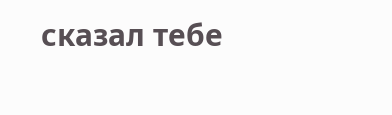сказал тебе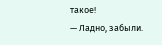такое!
— Ладно, забыли.